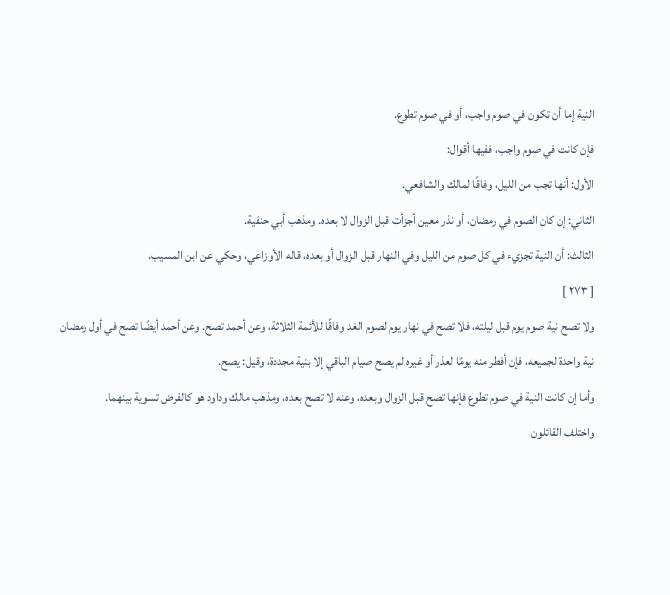النية إما أن تكون في صوم واجب، أو في صوم تطوع.
فإن كانت في صوم واجب، ففيها أقوال:
الأول: أنها تجب من الليل، وفاقًا لمالك والشافعي.
الثاني: إن كان الصوم في رمضان، أو نذر معين أجزأت قبل الزوال لا بعده. ومذهب أبي حنفية.
الثالث: أن النية تجزيء في كل صوم من الليل وفي النهار قبل الزوال أو بعده، قاله الأوزاعي، وحكي عن ابن المسيب.
[ ٢٧٣ ]
ولا تصح نية صوم يوم قبل ليلته، فلا تصح في نهار يوم لصوم الغد وفاقًا للأئمة الثلاثة، وعن أحمد تصح. وعن أحمد أيضًا تصح في أول رمضان نية واحدة لجميعه، فإن أفطر منه يومًا لعذر أو غيره لم يصح صيام الباقي إلا بنية مجددة، وقيل: يصح.
وأما إن كانت النية في صوم تطوع فإنها تصح قبل الزوال وبعده، وعنه لا تصح بعده، ومذهب مالك وداود هو كالفرض تسوية بينهما.
واختلف القائلون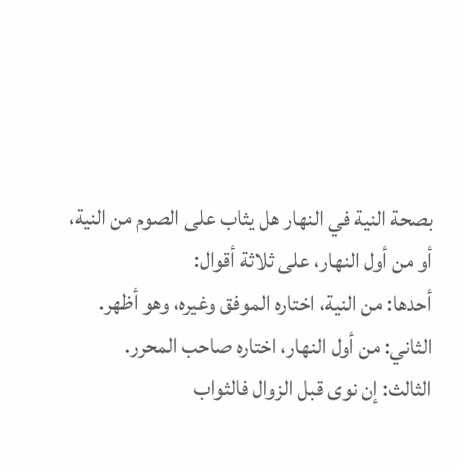بصحة النية في النهار هل يثاب على الصوم من النية، أو من أول النهار، على ثلاثة أقوال:
أحدها: من النية، اختاره الموفق وغيره، وهو أظهر.
الثاني: من أول النهار، اختاره صاحب المحرر.
الثالث: إن نوى قبل الزوال فالثواب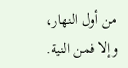من أول النهار، وإلا فمن النية.